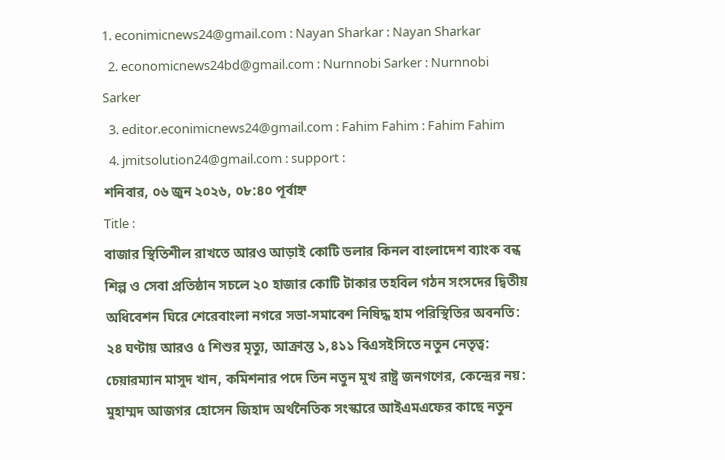1. econimicnews24@gmail.com : Nayan Sharkar : Nayan Sharkar
  2. economicnews24bd@gmail.com : Nurnnobi Sarker : Nurnnobi Sarker
  3. editor.econimicnews24@gmail.com : Fahim Fahim : Fahim Fahim
  4. jmitsolution24@gmail.com : support :
শনিবার, ০৬ জুন ২০২৬, ০৮:৪০ পূর্বাহ্ন
Title :
বাজার স্থিতিশীল রাখতে আরও আড়াই কোটি ডলার কিনল বাংলাদেশ ব্যাংক বন্ধ শিল্প ও সেবা প্রতিষ্ঠান সচলে ২০ হাজার কোটি টাকার তহবিল গঠন সংসদের দ্বিতীয় অধিবেশন ঘিরে শেরেবাংলা নগরে সভা-সমাবেশ নিষিদ্ধ হাম পরিস্থিতির অবনতি: ২৪ ঘণ্টায় আরও ৫ শিশুর মৃত্যু, আক্রান্ত ১,৪১১ বিএসইসিতে নতুন নেতৃত্ব: চেয়ারম্যান মাসুদ খান, কমিশনার পদে তিন নতুন মুখ রাষ্ট্র জনগণের, কেন্দ্রের নয়: মুহাম্মদ আজগর হোসেন জিহাদ অর্থনৈতিক সংস্কারে আইএমএফের কাছে নতুন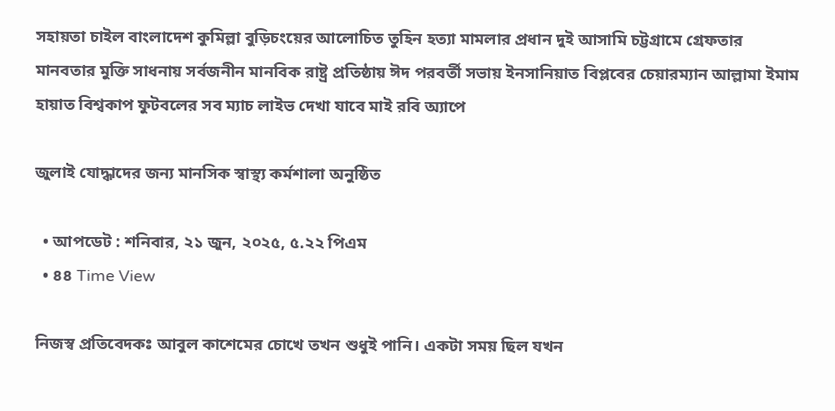সহায়তা চাইল বাংলাদেশ কুমিল্লা বুড়িচংয়ের আলোচিত তুহিন হত্যা মামলার প্রধান দুই আসামি চট্টগ্রামে গ্রেফতার মানবতার মুক্তি সাধনায় সর্বজনীন মানবিক রাষ্ট্র প্রতিষ্ঠায় ঈদ পরবর্তী সভায় ইনসানিয়াত বিপ্লবের চেয়ারম্যান আল্লামা ইমাম হায়াত বিশ্বকাপ ফুটবলের সব ম্যাচ লাইভ দেখা যাবে মাই রবি অ্যাপে

জুলাই যোদ্ধাদের জন্য মানসিক স্বাস্থ্য কর্মশালা অনুষ্ঠিত

  • আপডেট : শনিবার, ২১ জুন, ২০২৫, ৫.২২ পিএম
  • ৪৪ Time View

নিজস্ব প্রতিবেদকঃ আবুল কাশেমের চোখে তখন শুধুই পানি। একটা সময় ছিল যখন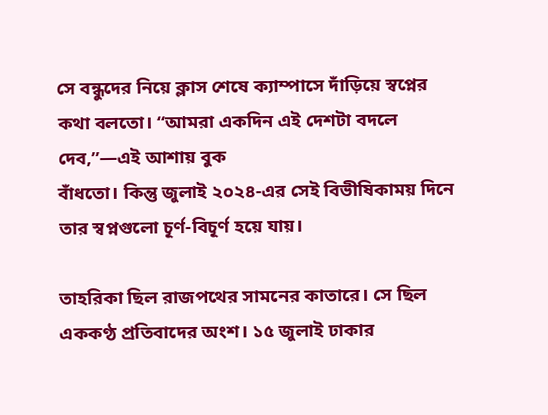সে বন্ধুদের নিয়ে ক্লাস শেষে ক্যাম্পাসে দাঁড়িয়ে স্বপ্নের কথা বলতো। “আমরা একদিন এই দেশটা বদলে দেব,”—এই আশায় বুক
বাঁধতো। কিন্তু জুলাই ২০২৪-এর সেই বিভীষিকাময় দিনে তার স্বপ্নগুলো চূর্ণ-বিচূর্ণ হয়ে যায়।

তাহরিকা ছিল রাজপথের সামনের কাতারে। সে ছিল এককণ্ঠ প্রতিবাদের অংশ। ১৫ জুলাই ঢাকার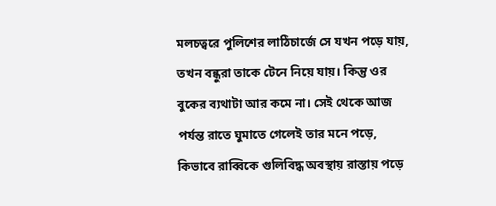মলচত্বরে পুলিশের লাঠিচার্জে সে যখন পড়ে যায়, তখন বন্ধুরা তাকে টেনে নিয়ে যায়। কিন্তু ওর বুকের ব্যথাটা আর কমে না। সেই থেকে আজ পর্যন্ত রাতে ঘুমাতে গেলেই তার মনে পড়ে, কিভাবে রাব্বিকে গুলিবিদ্ধ অবস্থায় রাস্তায় পড়ে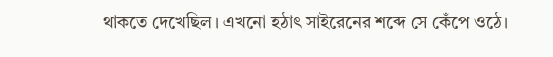থাকতে দেখেছিল। এখনো হঠাৎ সাইরেনের শব্দে সে কেঁপে ওঠে।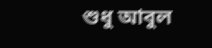শুধু আবুল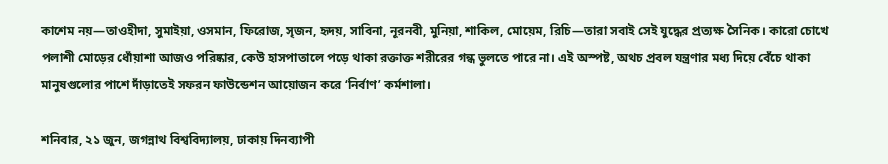কাশেম নয়—তাওহীদা, সুমাইয়া, ওসমান, ফিরোজ, সৃজন, হৃদয়, সাবিনা, নূরনবী, মুনিয়া, শাকিল, মোয়েম, রিচি—তারা সবাই সেই যুদ্ধের প্রত্যক্ষ সৈনিক। কারো চোখে পলাশী মোড়ের ধোঁয়াশা আজও পরিষ্কার, কেউ হাসপাতালে পড়ে থাকা রক্তাক্ত শরীরের গন্ধ ভুলতে পারে না। এই অস্পষ্ট, অথচ প্রবল যন্ত্রণার মধ্য দিয়ে বেঁচে থাকা মানুষগুলোর পাশে দাঁড়াতেই সফরন ফাউন্ডেশন আয়োজন করে ‘নির্বাণ’ কর্মশালা।

শনিবার, ২১ জুন, জগন্নাথ বিশ্ববিদ্যালয়, ঢাকায় দিনব্যাপী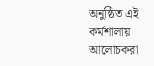অনুষ্ঠিত এই কর্মশালায় আলোচকরা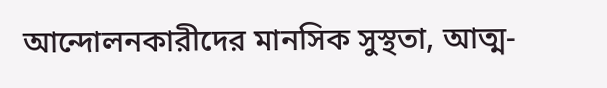আন্দোলনকারীদের মানসিক সুস্থতা, আত্ম-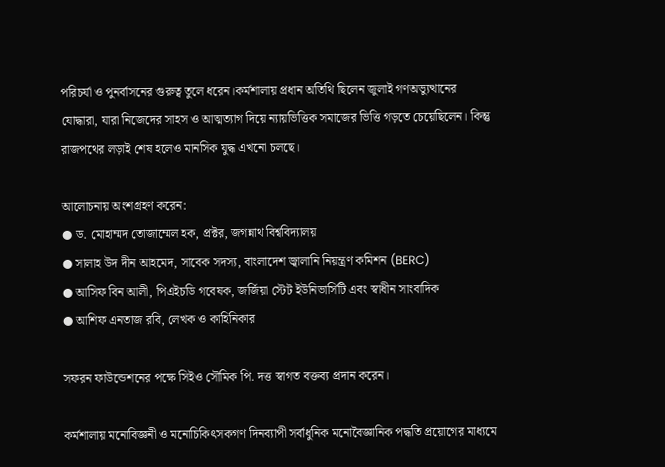পরিচর্যা ও পুনর্বাসনের গুরুত্ব তুলে ধরেন।কর্মশালায় প্রধান অতিথি ছিলেন জুলাই গণঅভ্যুত্থানের যোদ্ধারা, যারা নিজেদের সাহস ও আত্মত্যাগ দিয়ে ন্যায়ভিত্তিক সমাজের ভিত্তি গড়তে চেয়েছিলেন। কিন্তু রাজপথের লড়াই শেষ হলেও মানসিক যুদ্ধ এখনো চলছে।

আলোচনায় অংশগ্রহণ করেন:
● ড. মোহাম্মদ তোজাম্মেল হক, প্রক্টর, জগন্নাথ বিশ্ববিদ্যালয়
● সালাহ উদ দীন আহমেদ, সাবেক সদস্য, বাংলাদেশ জ্বালানি নিয়ন্ত্রণ কমিশন (BERC)
● আসিফ বিন আলী, পিএইচডি গবেষক, জর্জিয়া স্টেট ইউনিভার্সিটি এবং স্বাধীন সাংবাদিক
● আশিফ এনতাজ রবি, লেখক ও কাহিনিকার

সফরন ফাউন্ডেশনের পক্ষে সিইও সৌমিক পি. দত্ত স্বাগত বক্তব্য প্রদান করেন।

কর্মশালায় মনোবিজ্ঞনী ও মনোচিকিৎসকগণ দিনব্যাপী সর্বাধুনিক মনোবৈজ্ঞানিক পদ্ধতি প্রয়োগের মাধ্যমে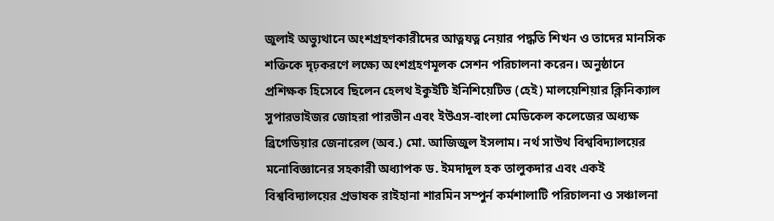জুলাই অভ্যুথানে অংশগ্রহণকারীদের আত্নযত্ন নেয়ার পদ্ধতি শিখন ও তাদের মানসিক শক্তিকে দৃঢ়করণে লক্ষ্যে অংশগ্রহণমূলক সেশন পরিচালনা করেন। অনুষ্ঠানে প্রশিক্ষক হিসেবে ছিলেন হেলথ ইকুইটি ইনিশিয়েটিভ (হেই) মালয়েশিয়ার ক্লিনিক্যাল সুপারভাইজর জোহরা পারভীন এবং ইউএস-বাংলা মেডিকেল কলেজের অধ্যক্ষ ব্রিগেডিয়ার জেনারেল (অব.) মো. আজিজুল ইসলাম। নর্থ সাউথ বিশ্ববিদ্যালয়ের মনোবিজ্ঞানের সহকারী অধ্যাপক ড. ইমদাদুল হক তালুকদার এবং একই বিশ্ববিদ্যালয়ের প্রভাষক রাইহানা শারমিন সম্পুর্ন কর্মশালাটি পরিচালনা ও সঞ্চালনা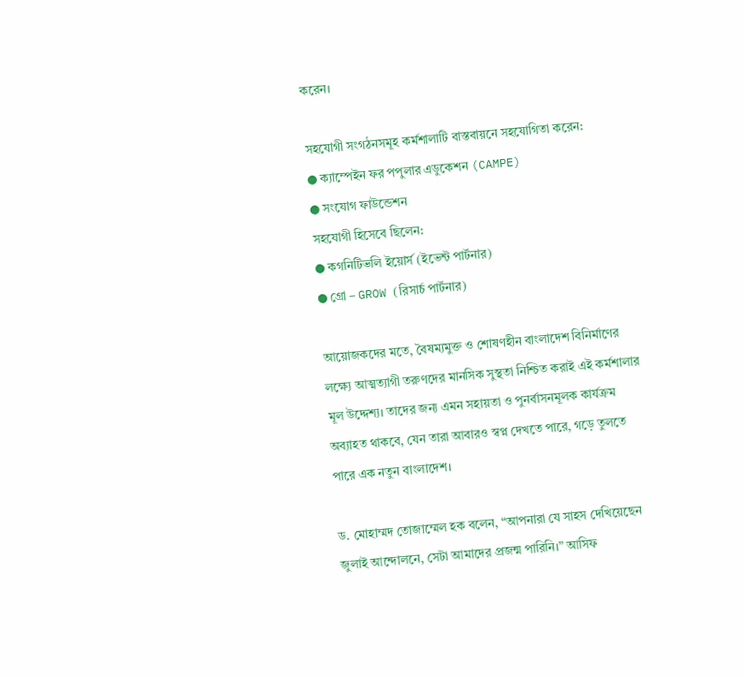করেন।

সহযোগী সংগঠনসমূহ কর্মশালাটি বাস্তবায়নে সহযোগিতা করেন:
● ক্যাম্পেইন ফর পপুলার এডুকেশন (CAMPE)
● সংযোগ ফাউন্ডেশন
সহযোগী হিসেবে ছিলেন:
● কগনিটিভলি ইয়োর্স (ইভেন্ট পার্টনার)
● গ্রো – GROW (রিসার্চ পার্টনার)

আয়োজকদের মতে, বৈষম্যমুক্ত ও শোষণহীন বাংলাদেশ বিনির্মাণের লক্ষ্যে আত্মত্যাগী তরুণদের মানসিক সুস্থতা নিশ্চিত করাই এই কর্মশালার মূল উদ্দেশ্য। তাদের জন্য এমন সহায়তা ও পুনর্বাসনমূলক কার্যক্রম অব্যাহত থাকবে, যেন তারা আবারও স্বপ্ন দেখতে পারে, গড়ে তুলতে পারে এক নতুন বাংলাদেশ।

ড. মোহাম্মদ তোজাম্মেল হক বলেন, “আপনারা যে সাহস দেখিয়েছেন জুলাই আন্দোলনে, সেটা আমাদের প্রজন্ম পারিনি।” আসিফ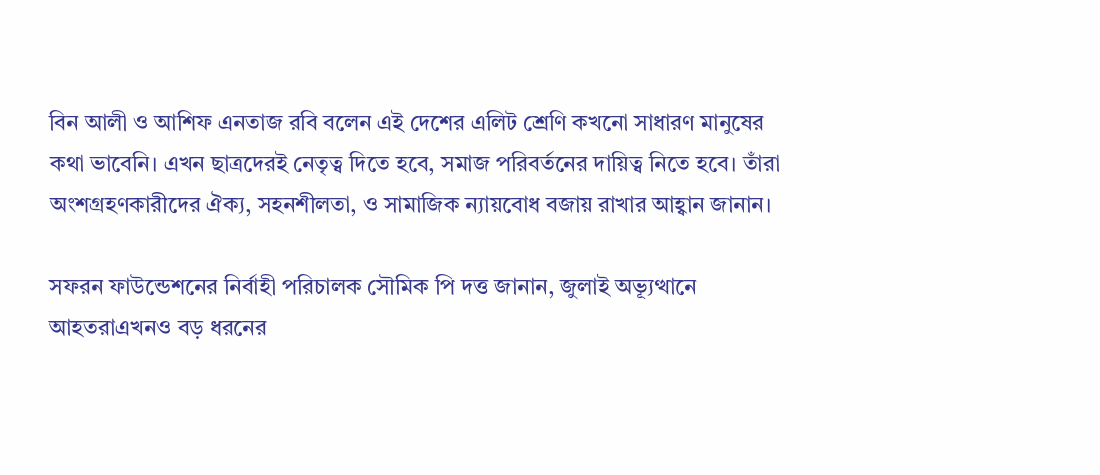বিন আলী ও আশিফ এনতাজ রবি বলেন এই দেশের এলিট শ্রেণি কখনো সাধারণ মানুষের কথা ভাবেনি। এখন ছাত্রদেরই নেতৃত্ব দিতে হবে, সমাজ পরিবর্তনের দায়িত্ব নিতে হবে। তাঁরা অংশগ্রহণকারীদের ঐক্য, সহনশীলতা, ও সামাজিক ন্যায়বোধ বজায় রাখার আহ্বান জানান।

সফরন ফাউন্ডেশনের নির্বাহী পরিচালক সৌমিক পি দত্ত জানান, জুলাই অভ্যূত্থানে আহতরাএখনও বড় ধরনের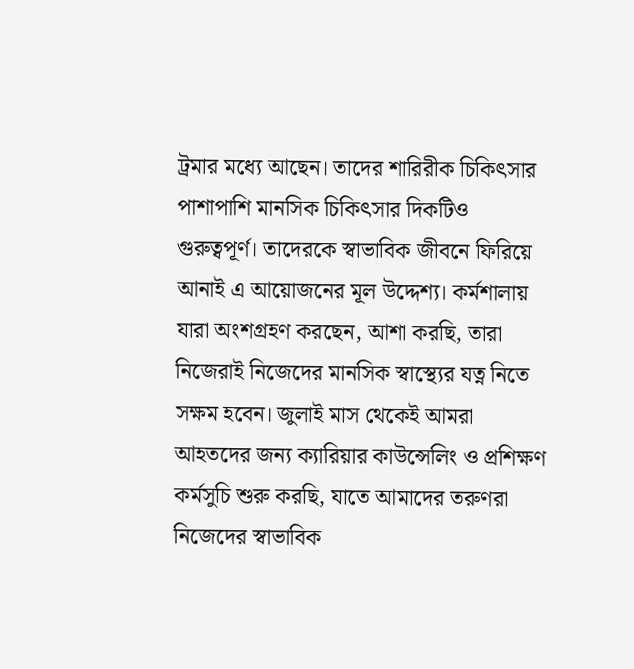ট্রমার মধ্যে আছেন। তাদের শারিরীক চিকিৎসার পাশাপাশি মানসিক চিকিৎসার দিকটিও গুরুত্বপূর্ণ। তাদেরকে স্বাভাবিক জীবনে ফিরিয়ে আনাই এ আয়োজনের মূল উদ্দেশ্য। কর্মশালায় যারা অংশগ্রহণ করছেন, আশা করছি, তারা নিজেরাই নিজেদের মানসিক স্বাস্থ্যের যত্ন নিতে সক্ষম হবেন। জুলাই মাস থেকেই আমরা আহতদের জন্য ক্যারিয়ার কাউন্সেলিং ও প্রশিক্ষণ কর্মসুচি শুরু করছি, যাতে আমাদের তরুণরা নিজেদের স্বাভাবিক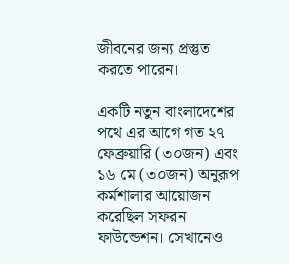জীবনের জন্য প্রস্তুত করতে পারেন।

একটি নতুন বাংলাদেশের পথে এর আগে গত ২৭ ফেব্রুয়ারি (৩০জন) এবং ১৬ মে (৩০জন) অনুরূপ কর্মশালার আয়োজন করেছিল সফরন ফাউন্ডেশন। সেখানেও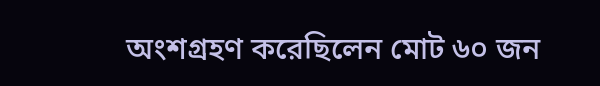অংশগ্রহণ করেছিলেন মোট ৬০ জন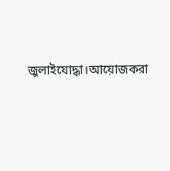জুলাইযোদ্ধা।আয়োজকরা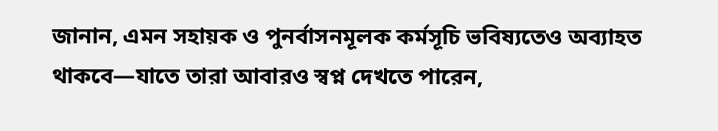জানান, এমন সহায়ক ও পুনর্বাসনমূলক কর্মসূচি ভবিষ্যতেও অব্যাহত থাকবে—যাতে তারা আবারও স্বপ্ন দেখতে পারেন,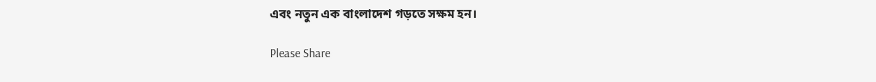এবং নতুন এক বাংলাদেশ গড়তে সক্ষম হন।

Please Share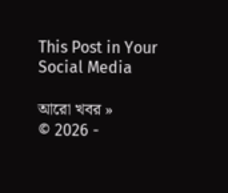This Post in Your Social Media

আরো খবর »
© 2026 -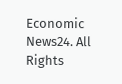Economic News24. All Rights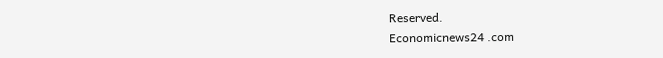Reserved.
Economicnews24 .com